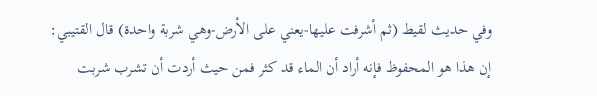وفي حديث لقيط (ثم أشرفت عليها-يعني على الأرض-وهي شربة واحدة) قال القتيبي: إن هذا هو المحفوظ فإنه أراد أن الماء قد كثر فمن حيث أردت أن تشرب شربت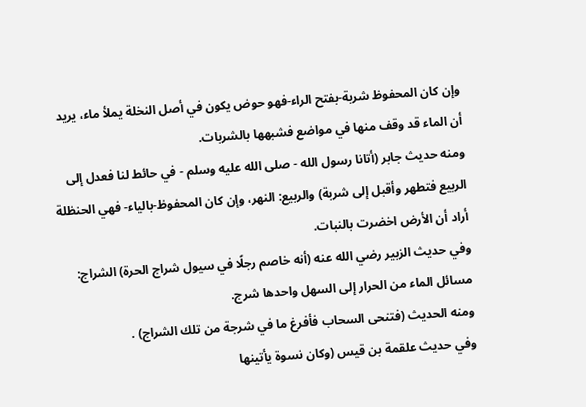وإن كان المحفوظ شربة-بفتح الراء-فهو حوض يكون في أصل النخلة يملأ ماء، يريد أن الماء قد وقف منها في مواضع فشبهها بالشربات.
ومنه حديث جابر (أتانا رسول الله - صلى الله عليه وسلم - في حائط لنا فعدل إلى الربيع فتطهر وأقبل إلى شربة) والربيع: النهر، وإن كان المحفوظ-بالياء- فهي الحنظلة أراد أن الأرض اخضرت بالنبات.
وفي حديث الزبير رضي الله عنه (أنه خاصم رجلًا في سيول شراج الحرة) الشراج: مسائل الماء من الحرار إلى السهل واحدها شرج.
ومنه الحديث (فتنحى السحاب فأفرغ ما في شرجة من تلك الشراج) .
وفي حديث علقمة بن قيس (وكان نسوة يأتينها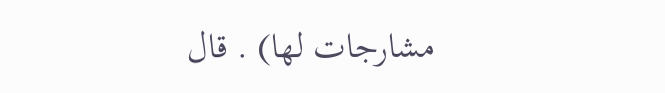مشارجات لها) . قال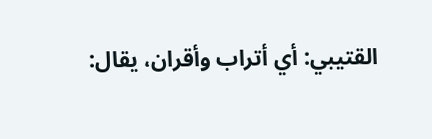القتيبي: أي أتراب وأقران، يقال: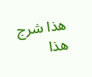هذا شرج هذا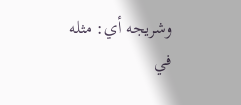وشريجه أي: مثله في